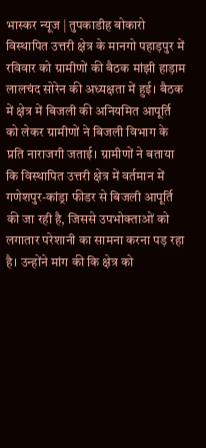भास्कर न्यूज | तुपकाडीह बोकारो विस्थापित उत्तरी क्षेत्र के मानगो पहाड़पुर में रविवार को ग्रामीणों की बैठक मांझी हाड़ाम लालचंद सोरेन की अध्यक्षता में हुई। बैठक में क्षेत्र में बिजली की अनियमित आपूर्ति को लेकर ग्रामीणों ने बिजली विभाग के प्रति नाराजगी जताई। ग्रामीणों ने बताया कि विस्थापित उत्तरी क्षेत्र में वर्तमान में गणेशपुर-कांड्रा फीडर से बिजली आपूर्ति की जा रही है, जिससे उपभोक्ताओं को लगातार परेशानी का सामना करना पड़ रहा है। उन्होंने मांग की कि क्षेत्र को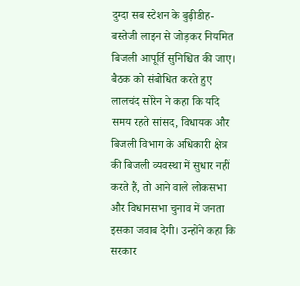दुग्दा सब स्टेशन के बुढ़ीडीह-बस्तेजी लाइन से जोड़कर नियमित बिजली आपूर्ति सुनिश्चित की जाए। बैठक को संबोधित करते हुए लालचंद सोरेन ने कहा कि यदि समय रहते सांसद, विधायक और बिजली विभाग के अधिकारी क्षेत्र की बिजली व्यवस्था में सुधार नहीं करते हैं, तो आने वाले लोकसभा और विधानसभा चुनाव में जनता इसका जवाब देगी। उन्होंने कहा कि सरकार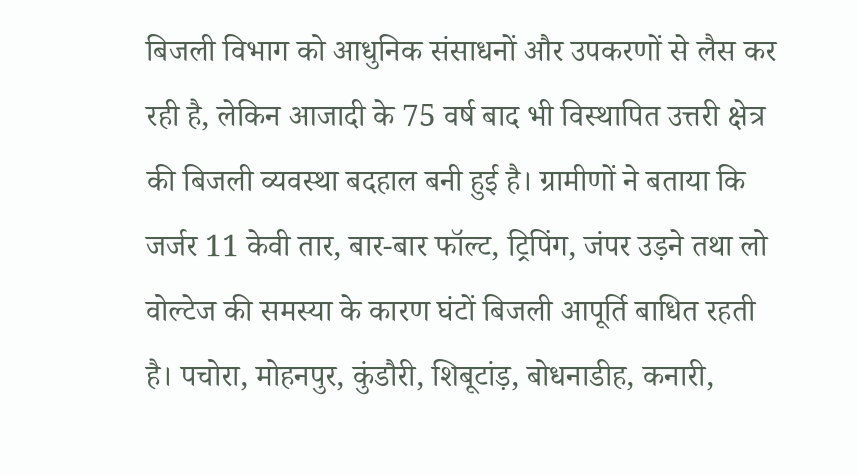बिजली विभाग को आधुनिक संसाधनों और उपकरणों से लैस कर रही है, लेकिन आजादी के 75 वर्ष बाद भी विस्थापित उत्तरी क्षेत्र की बिजली व्यवस्था बदहाल बनी हुई है। ग्रामीणों ने बताया कि जर्जर 11 केवी तार, बार-बार फॉल्ट, ट्रिपिंग, जंपर उड़ने तथा लो वोल्टेज की समस्या के कारण घंटों बिजली आपूर्ति बाधित रहती है। पचोरा, मोहनपुर, कुंडौरी, शिबूटांड़, बोधनाडीह, कनारी,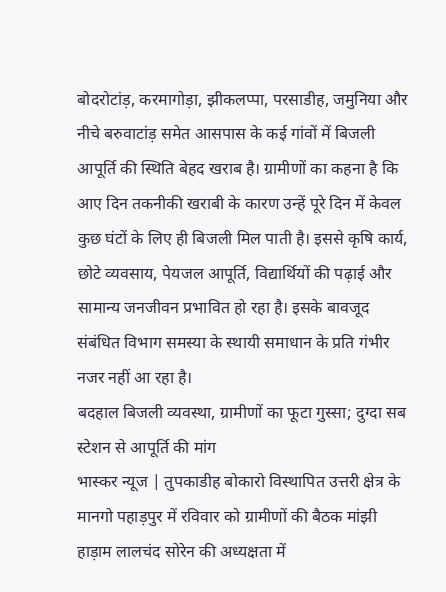बोदरोटांड़, करमागोड़ा, झीकलप्पा, परसाडीह, जमुनिया और नीचे बरुवाटांड़ समेत आसपास के कई गांवों में बिजली आपूर्ति की स्थिति बेहद खराब है। ग्रामीणों का कहना है कि आए दिन तकनीकी खराबी के कारण उन्हें पूरे दिन में केवल कुछ घंटों के लिए ही बिजली मिल पाती है। इससे कृषि कार्य, छोटे व्यवसाय, पेयजल आपूर्ति, विद्यार्थियों की पढ़ाई और सामान्य जनजीवन प्रभावित हो रहा है। इसके बावजूद संबंधित विभाग समस्या के स्थायी समाधान के प्रति गंभीर नजर नहीं आ रहा है।
बदहाल बिजली व्यवस्था, ग्रामीणों का फूटा गुस्सा; दुग्दा सब स्टेशन से आपूर्ति की मांग
भास्कर न्यूज | तुपकाडीह बोकारो विस्थापित उत्तरी क्षेत्र के मानगो पहाड़पुर में रविवार को ग्रामीणों की बैठक मांझी हाड़ाम लालचंद सोरेन की अध्यक्षता में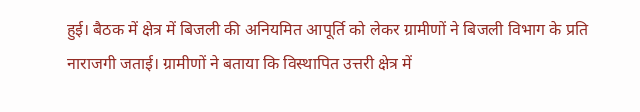हुई। बैठक में क्षेत्र में बिजली की अनियमित आपूर्ति को लेकर ग्रामीणों ने बिजली विभाग के प्रति नाराजगी जताई। ग्रामीणों ने बताया कि विस्थापित उत्तरी क्षेत्र में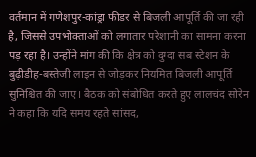वर्तमान में गणेशपुर-कांड्रा फीडर से बिजली आपूर्ति की जा रही है, जिससे उपभोक्ताओं को लगातार परेशानी का सामना करना पड़ रहा है। उन्होंने मांग की कि क्षेत्र को दुग्दा सब स्टेशन के बुढ़ीडीह-बस्तेजी लाइन से जोड़कर नियमित बिजली आपूर्ति सुनिश्चित की जाए। बैठक को संबोधित करते हुए लालचंद सोरेन ने कहा कि यदि समय रहते सांसद,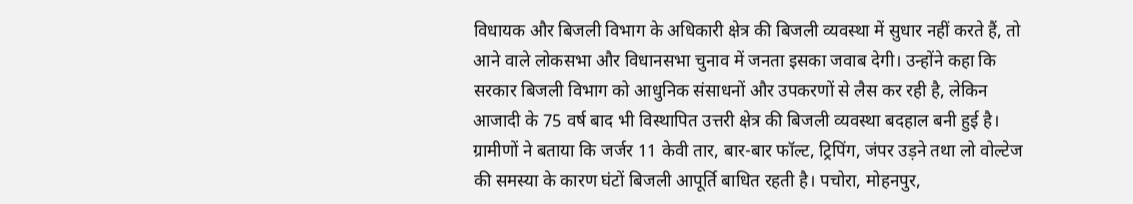विधायक और बिजली विभाग के अधिकारी क्षेत्र की बिजली व्यवस्था में सुधार नहीं करते हैं, तो आने वाले लोकसभा और विधानसभा चुनाव में जनता इसका जवाब देगी। उन्होंने कहा कि सरकार बिजली विभाग को आधुनिक संसाधनों और उपकरणों से लैस कर रही है, लेकिन आजादी के 75 वर्ष बाद भी विस्थापित उत्तरी क्षेत्र की बिजली व्यवस्था बदहाल बनी हुई है। ग्रामीणों ने बताया कि जर्जर 11 केवी तार, बार-बार फॉल्ट, ट्रिपिंग, जंपर उड़ने तथा लो वोल्टेज की समस्या के कारण घंटों बिजली आपूर्ति बाधित रहती है। पचोरा, मोहनपुर,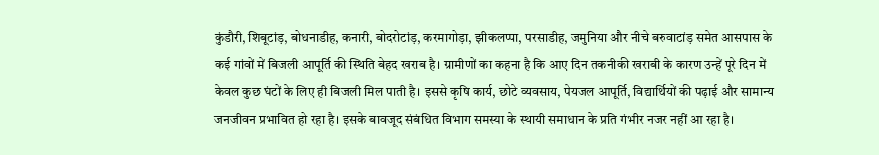कुंडौरी, शिबूटांड़, बोधनाडीह, कनारी, बोदरोटांड़, करमागोड़ा, झीकलप्पा, परसाडीह, जमुनिया और नीचे बरुवाटांड़ समेत आसपास के कई गांवों में बिजली आपूर्ति की स्थिति बेहद खराब है। ग्रामीणों का कहना है कि आए दिन तकनीकी खराबी के कारण उन्हें पूरे दिन में केवल कुछ घंटों के लिए ही बिजली मिल पाती है। इससे कृषि कार्य, छोटे व्यवसाय, पेयजल आपूर्ति, विद्यार्थियों की पढ़ाई और सामान्य जनजीवन प्रभावित हो रहा है। इसके बावजूद संबंधित विभाग समस्या के स्थायी समाधान के प्रति गंभीर नजर नहीं आ रहा है।